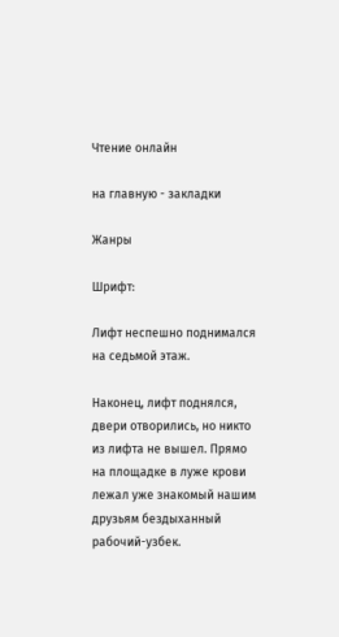Чтение онлайн

на главную - закладки

Жанры

Шрифт:

Лифт неспешно поднимался на седьмой этаж.

Наконец, лифт поднялся, двери отворились, но никто из лифта не вышел. Прямо на площадке в луже крови лежал уже знакомый нашим друзьям бездыханный рабочий-узбек.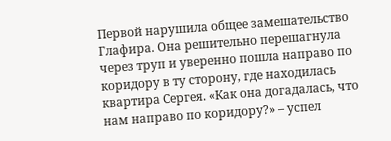Первой нарушила общее замешательство Глафира. Она решительно перешагнула через труп и уверенно пошла направо по коридору в ту сторону, где находилась квартира Сергея. «Как она догадалась, что нам направо по коридору?» – успел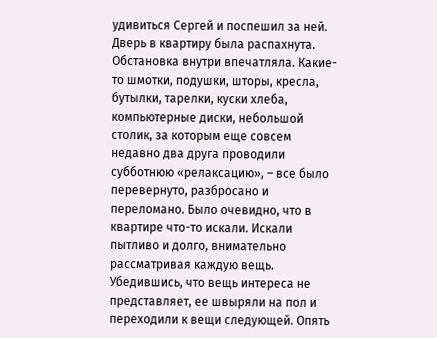удивиться Сергей и поспешил за ней. Дверь в квартиру была распахнута. Обстановка внутри впечатляла. Какие-то шмотки, подушки, шторы, кресла, бутылки, тарелки, куски хлеба, компьютерные диски, небольшой столик, за которым еще совсем недавно два друга проводили субботнюю «релаксацию», – все было перевернуто, разбросано и переломано. Было очевидно, что в квартире что-то искали. Искали пытливо и долго, внимательно рассматривая каждую вещь. Убедившись, что вещь интереса не представляет, ее швыряли на пол и переходили к вещи следующей. Опять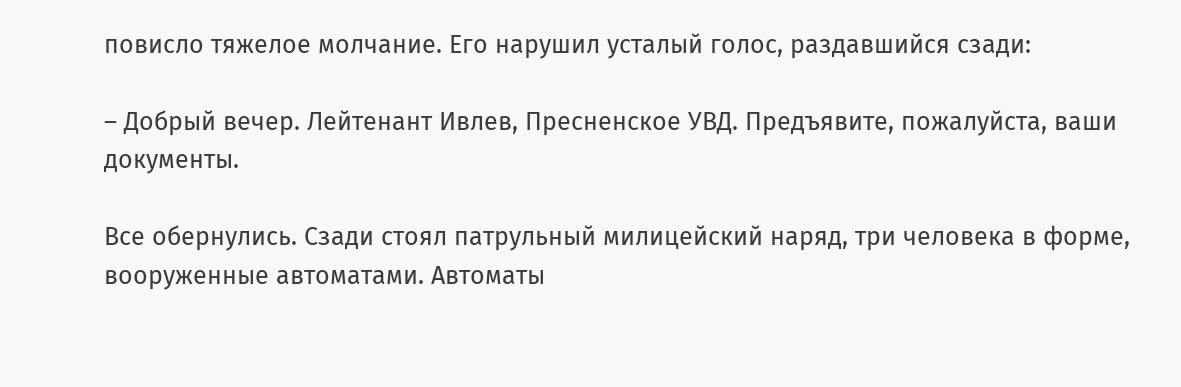повисло тяжелое молчание. Его нарушил усталый голос, раздавшийся сзади:

– Добрый вечер. Лейтенант Ивлев, Пресненское УВД. Предъявите, пожалуйста, ваши документы.

Все обернулись. Сзади стоял патрульный милицейский наряд, три человека в форме, вооруженные автоматами. Автоматы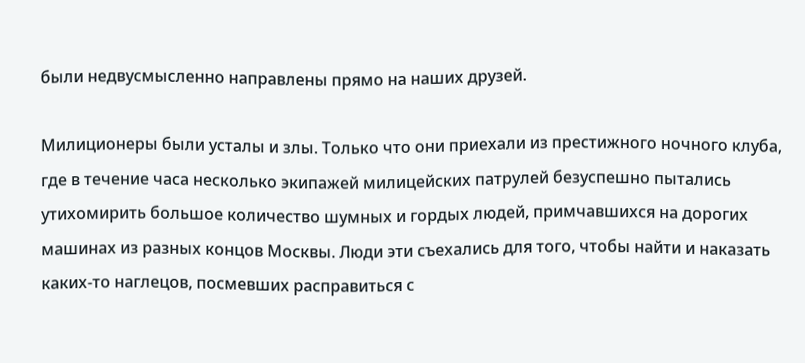были недвусмысленно направлены прямо на наших друзей.

Милиционеры были усталы и злы. Только что они приехали из престижного ночного клуба, где в течение часа несколько экипажей милицейских патрулей безуспешно пытались утихомирить большое количество шумных и гордых людей, примчавшихся на дорогих машинах из разных концов Москвы. Люди эти съехались для того, чтобы найти и наказать каких-то наглецов, посмевших расправиться с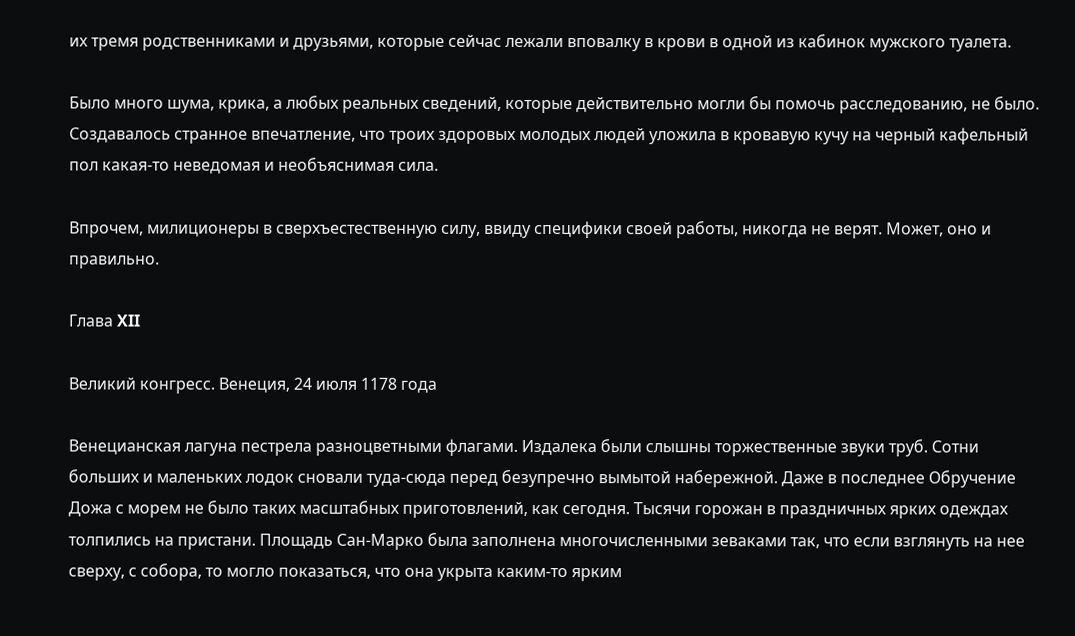их тремя родственниками и друзьями, которые сейчас лежали вповалку в крови в одной из кабинок мужского туалета.

Было много шума, крика, а любых реальных сведений, которые действительно могли бы помочь расследованию, не было. Создавалось странное впечатление, что троих здоровых молодых людей уложила в кровавую кучу на черный кафельный пол какая-то неведомая и необъяснимая сила.

Впрочем, милиционеры в сверхъестественную силу, ввиду специфики своей работы, никогда не верят. Может, оно и правильно.

Глава XII

Великий конгресс. Венеция, 24 июля 1178 года

Венецианская лагуна пестрела разноцветными флагами. Издалека были слышны торжественные звуки труб. Сотни больших и маленьких лодок сновали туда-сюда перед безупречно вымытой набережной. Даже в последнее Обручение Дожа с морем не было таких масштабных приготовлений, как сегодня. Тысячи горожан в праздничных ярких одеждах толпились на пристани. Площадь Сан-Марко была заполнена многочисленными зеваками так, что если взглянуть на нее сверху, с собора, то могло показаться, что она укрыта каким-то ярким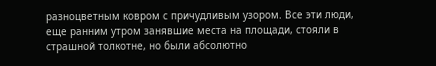разноцветным ковром с причудливым узором. Все эти люди, еще ранним утром занявшие места на площади, стояли в страшной толкотне, но были абсолютно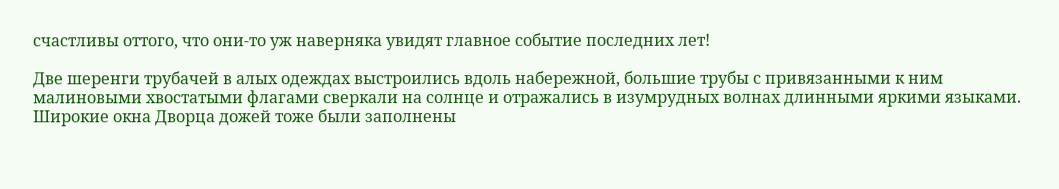счастливы оттого, что они-то уж наверняка увидят главное событие последних лет!

Две шеренги трубачей в алых одеждах выстроились вдоль набережной, большие трубы с привязанными к ним малиновыми хвостатыми флагами сверкали на солнце и отражались в изумрудных волнах длинными яркими языками. Широкие окна Дворца дожей тоже были заполнены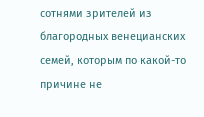сотнями зрителей из благородных венецианских семей, которым по какой-то причине не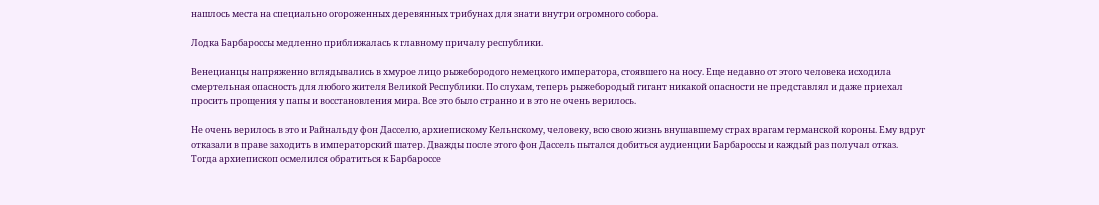нашлось места на специально огороженных деревянных трибунах для знати внутри огромного собора.

Лодка Барбароссы медленно приближалась к главному причалу республики.

Венецианцы напряженно вглядывались в хмурое лицо рыжебородого немецкого императора, стоявшего на носу. Еще недавно от этого человека исходила смертельная опасность для любого жителя Великой Республики. По слухам, теперь рыжебородый гигант никакой опасности не представлял и даже приехал просить прощения у папы и восстановления мира. Все это было странно и в это не очень верилось.

Не очень верилось в это и Райнальду фон Дасселю, архиепискому Кельнскому, человеку, всю свою жизнь внушавшему страх врагам германской короны. Ему вдруг отказали в праве заходить в императорский шатер. Дважды после этого фон Дассель пытался добиться аудиенции Барбароссы и каждый раз получал отказ. Тогда архиепископ осмелился обратиться к Барбароссе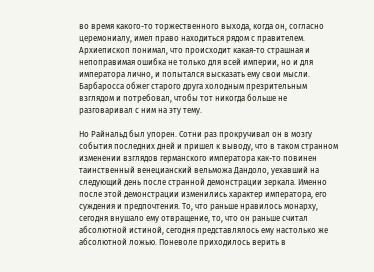во время какого-то торжественного выхода, когда он, согласно церемониалу, имел право находиться рядом с правителем. Архиепископ понимал, что происходит какая-то страшная и непоправимая ошибка не только для всей империи, но и для императора лично, и попытался высказать ему свои мысли. Барбаросса обжег старого друга холодным презрительным взглядом и потребовал, чтобы тот никогда больше не разговаривал с ним на эту тему.

Но Райнальд был упорен. Сотни раз прокручивал он в мозгу события последних дней и пришел к выводу, что в таком странном изменении взглядов германского императора как-то повинен таинственный венецианский вельможа Дандоло, уехавший на следующий день после странной демонстрации зеркала. Именно после этой демонстрации изменились характер императора, его суждения и предпочтения. То, что раньше нравилось монарху, сегодня внушало ему отвращение, то, что он раньше считал абсолютной истиной, сегодня представлялось ему настолько же абсолютной ложью. Поневоле приходилось верить в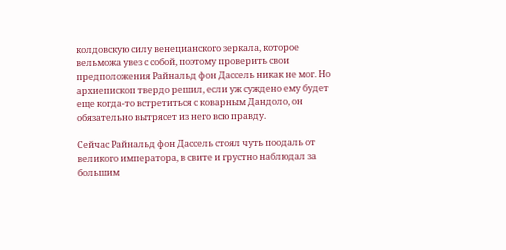колдовскую силу венецианского зеркала, которое вельможа увез с собой, поэтому проверить свои предположения Райнальд фон Дассель никак не мог. Но архиепископ твердо решил, если уж суждено ему будет еще когда-то встретиться с коварным Дандоло, он обязательно вытрясет из него всю правду.

Сейчас Райнальд фон Дассель стоял чуть поодаль от великого императора, в свите и грустно наблюдал за большим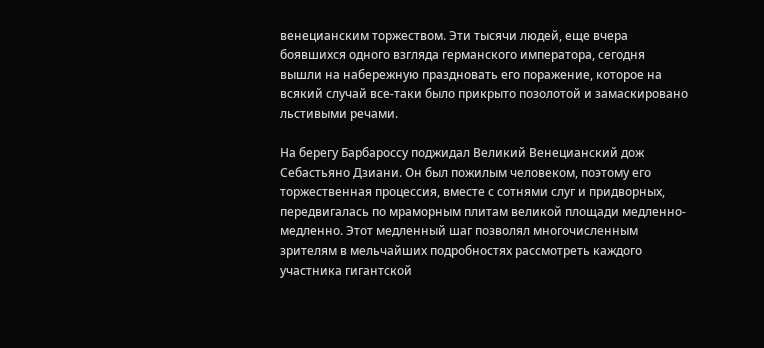венецианским торжеством. Эти тысячи людей, еще вчера боявшихся одного взгляда германского императора, сегодня вышли на набережную праздновать его поражение, которое на всякий случай все-таки было прикрыто позолотой и замаскировано льстивыми речами.

На берегу Барбароссу поджидал Великий Венецианский дож Себастьяно Дзиани. Он был пожилым человеком, поэтому его торжественная процессия, вместе с сотнями слуг и придворных, передвигалась по мраморным плитам великой площади медленно-медленно. Этот медленный шаг позволял многочисленным зрителям в мельчайших подробностях рассмотреть каждого участника гигантской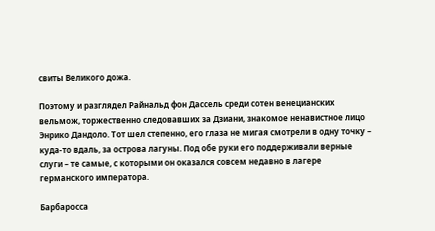свиты Великого дожа.

Поэтому и разглядел Райнальд фон Дассель среди сотен венецианских вельмож, торжественно следовавших за Дзиани, знакомое ненавистное лицо Энрико Дандоло. Тот шел степенно, его глаза не мигая смотрели в одну точку – куда-то вдаль, за острова лагуны. Под обе руки его поддерживали верные слуги – те самые, с которыми он оказался совсем недавно в лагере германского императора.

Барбаросса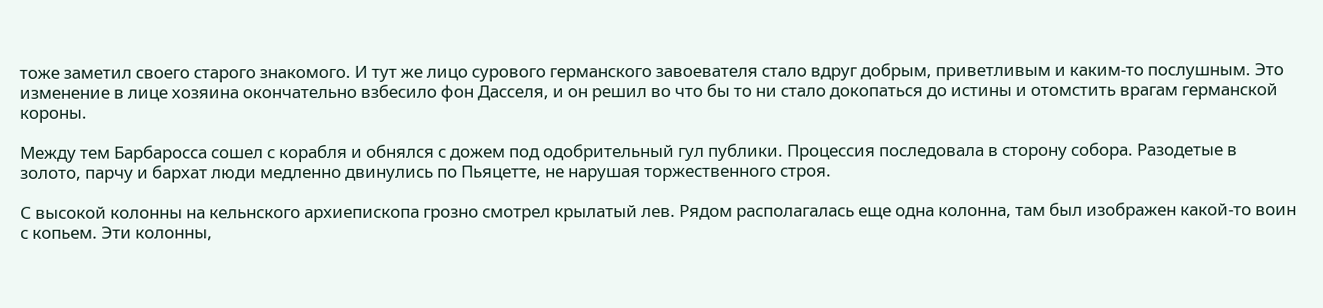тоже заметил своего старого знакомого. И тут же лицо сурового германского завоевателя стало вдруг добрым, приветливым и каким-то послушным. Это изменение в лице хозяина окончательно взбесило фон Дасселя, и он решил во что бы то ни стало докопаться до истины и отомстить врагам германской короны.

Между тем Барбаросса сошел с корабля и обнялся с дожем под одобрительный гул публики. Процессия последовала в сторону собора. Разодетые в золото, парчу и бархат люди медленно двинулись по Пьяцетте, не нарушая торжественного строя.

С высокой колонны на кельнского архиепископа грозно смотрел крылатый лев. Рядом располагалась еще одна колонна, там был изображен какой-то воин с копьем. Эти колонны,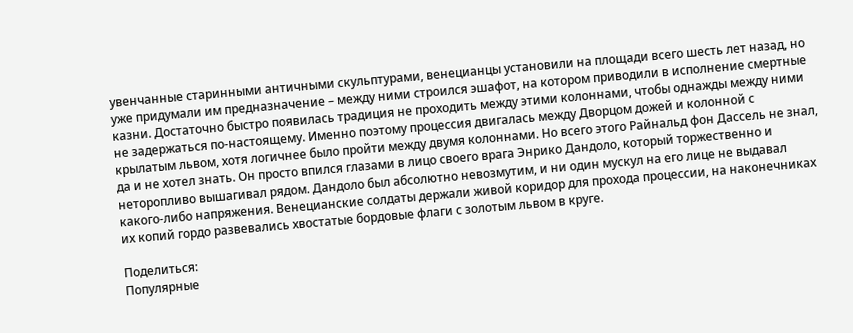увенчанные старинными античными скульптурами, венецианцы установили на площади всего шесть лет назад, но уже придумали им предназначение – между ними строился эшафот, на котором приводили в исполнение смертные казни. Достаточно быстро появилась традиция не проходить между этими колоннами, чтобы однажды между ними не задержаться по-настоящему. Именно поэтому процессия двигалась между Дворцом дожей и колонной с крылатым львом, хотя логичнее было пройти между двумя колоннами. Но всего этого Райнальд фон Дассель не знал, да и не хотел знать. Он просто впился глазами в лицо своего врага Энрико Дандоло, который торжественно и неторопливо вышагивал рядом. Дандоло был абсолютно невозмутим, и ни один мускул на его лице не выдавал какого-либо напряжения. Венецианские солдаты держали живой коридор для прохода процессии, на наконечниках их копий гордо развевались хвостатые бордовые флаги с золотым львом в круге.

Поделиться:
Популярные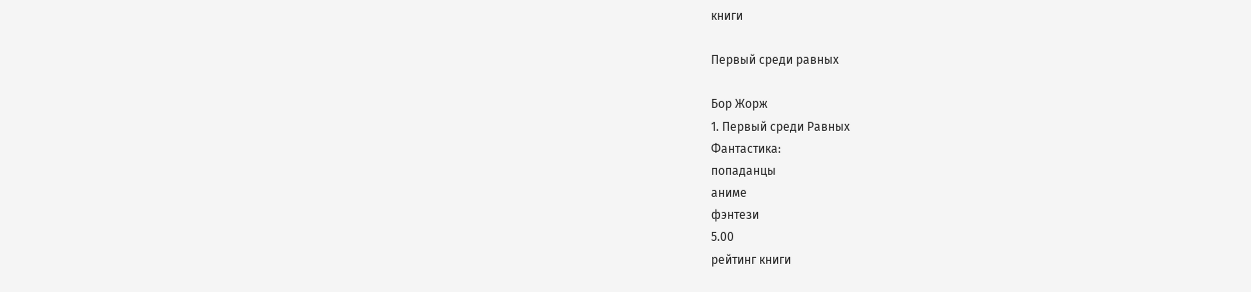книги

Первый среди равных

Бор Жорж
1. Первый среди Равных
Фантастика:
попаданцы
аниме
фэнтези
5.00
рейтинг книги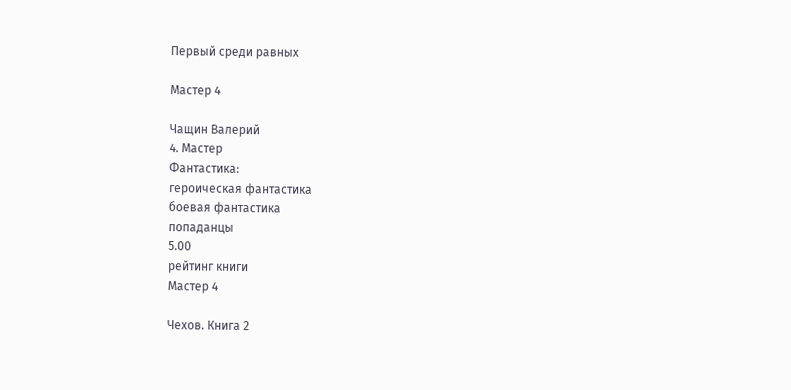Первый среди равных

Мастер 4

Чащин Валерий
4. Мастер
Фантастика:
героическая фантастика
боевая фантастика
попаданцы
5.00
рейтинг книги
Мастер 4

Чехов. Книга 2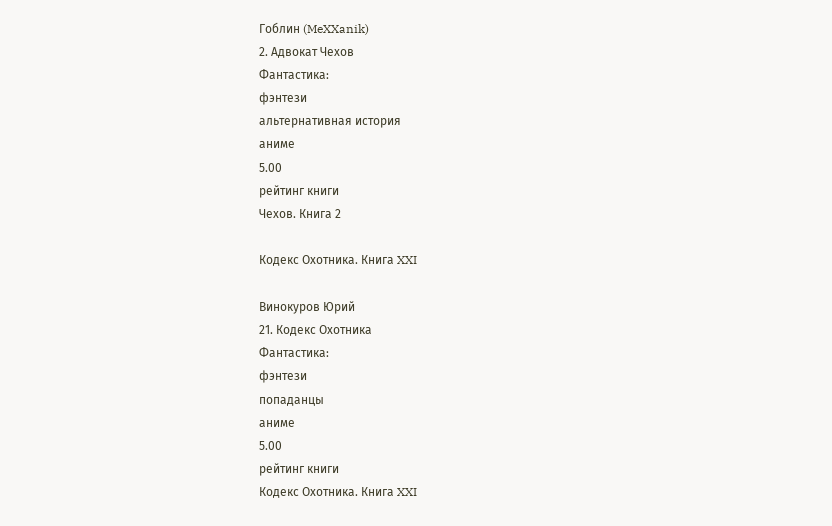Гоблин (MeXXanik)
2. Адвокат Чехов
Фантастика:
фэнтези
альтернативная история
аниме
5.00
рейтинг книги
Чехов. Книга 2

Кодекс Охотника. Книга XXI

Винокуров Юрий
21. Кодекс Охотника
Фантастика:
фэнтези
попаданцы
аниме
5.00
рейтинг книги
Кодекс Охотника. Книга XXI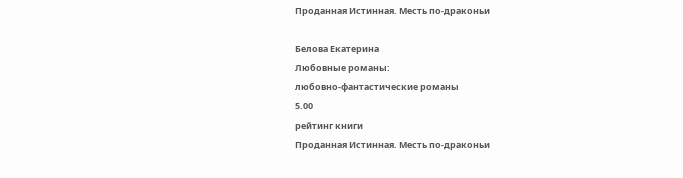Проданная Истинная. Месть по-драконьи

Белова Екатерина
Любовные романы:
любовно-фантастические романы
5.00
рейтинг книги
Проданная Истинная. Месть по-драконьи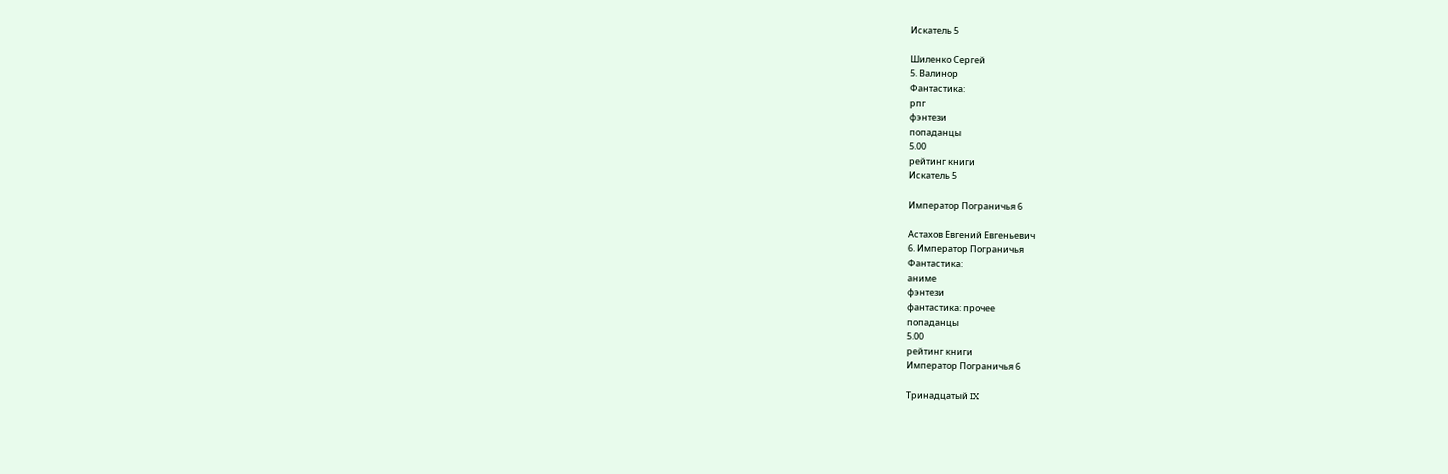Искатель 5

Шиленко Сергей
5. Валинор
Фантастика:
рпг
фэнтези
попаданцы
5.00
рейтинг книги
Искатель 5

Император Пограничья 6

Астахов Евгений Евгеньевич
6. Император Пограничья
Фантастика:
аниме
фэнтези
фантастика: прочее
попаданцы
5.00
рейтинг книги
Император Пограничья 6

Тринадцатый IX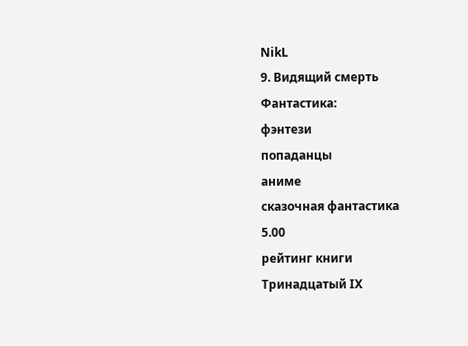NikL
9. Видящий смерть
Фантастика:
фэнтези
попаданцы
аниме
сказочная фантастика
5.00
рейтинг книги
Тринадцатый IX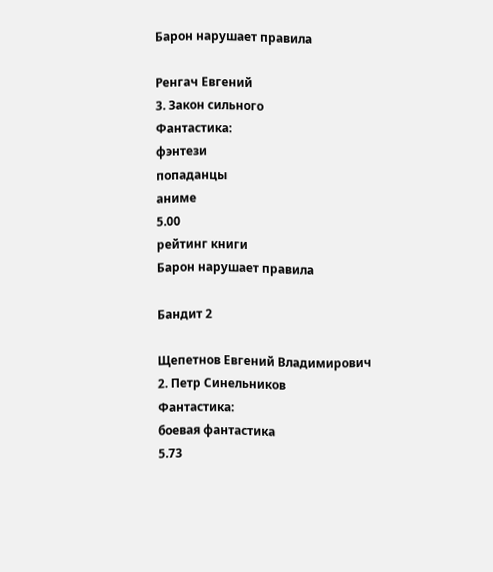Барон нарушает правила

Ренгач Евгений
3. Закон сильного
Фантастика:
фэнтези
попаданцы
аниме
5.00
рейтинг книги
Барон нарушает правила

Бандит 2

Щепетнов Евгений Владимирович
2. Петр Синельников
Фантастика:
боевая фантастика
5.73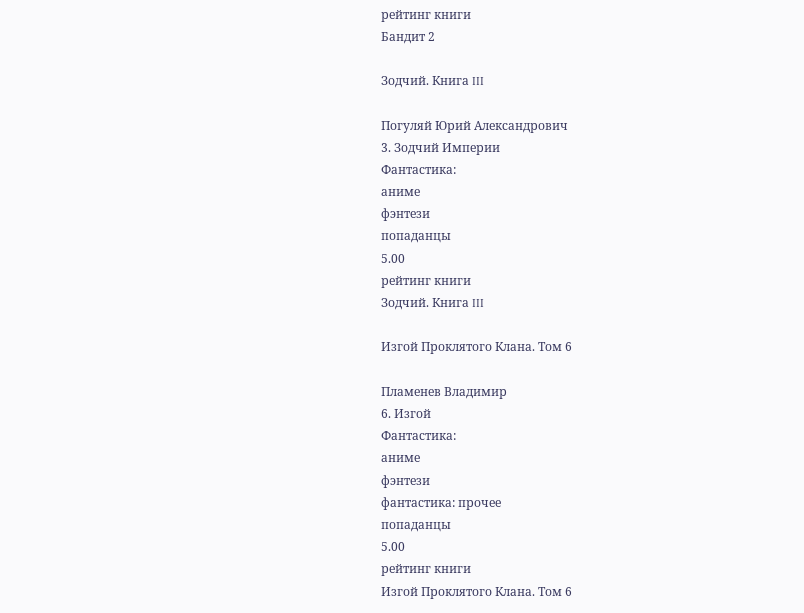рейтинг книги
Бандит 2

Зодчий. Книга III

Погуляй Юрий Александрович
3. Зодчий Империи
Фантастика:
аниме
фэнтези
попаданцы
5.00
рейтинг книги
Зодчий. Книга III

Изгой Проклятого Клана. Том 6

Пламенев Владимир
6. Изгой
Фантастика:
аниме
фэнтези
фантастика: прочее
попаданцы
5.00
рейтинг книги
Изгой Проклятого Клана. Том 6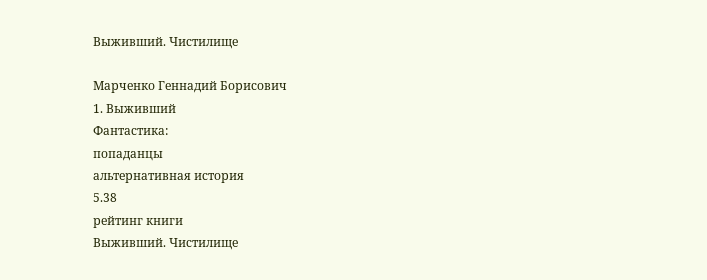Выживший. Чистилище

Марченко Геннадий Борисович
1. Выживший
Фантастика:
попаданцы
альтернативная история
5.38
рейтинг книги
Выживший. Чистилище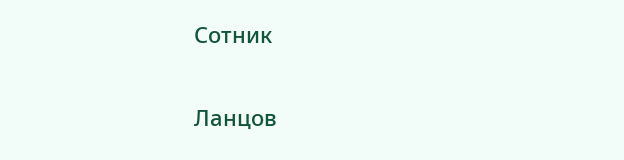Сотник

Ланцов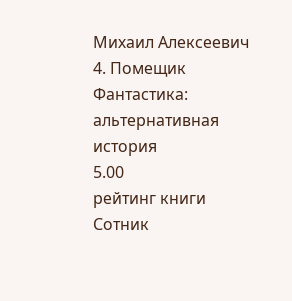Михаил Алексеевич
4. Помещик
Фантастика:
альтернативная история
5.00
рейтинг книги
Сотник